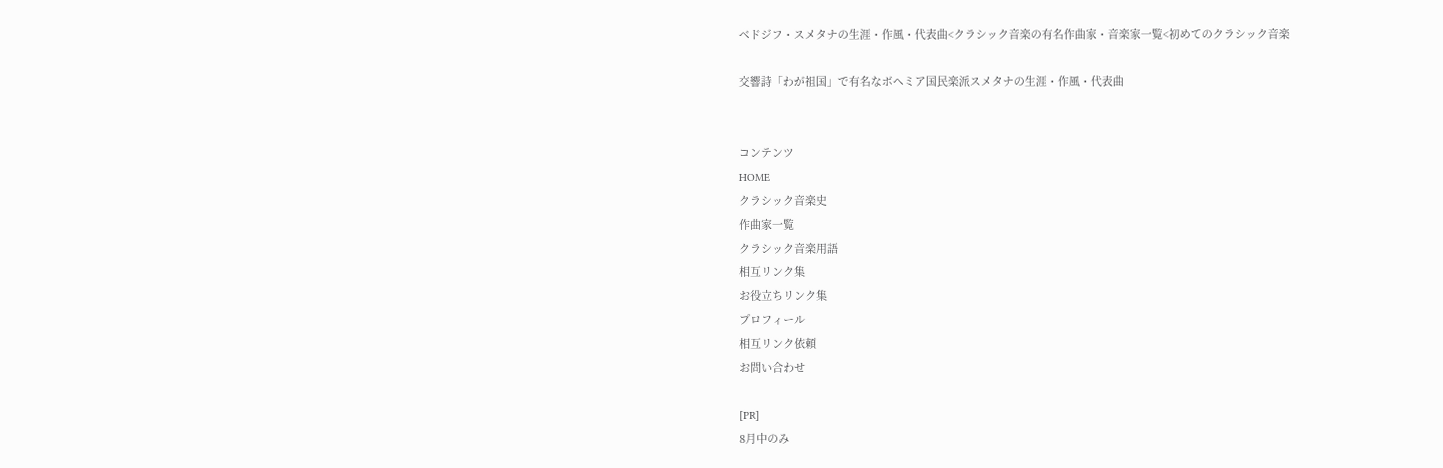ベドジフ・スメタナの生涯・作風・代表曲<クラシック音楽の有名作曲家・音楽家一覧<初めてのクラシック音楽

交響詩「わが祖国」で有名なボヘミア国民楽派スメタナの生涯・作風・代表曲


コンテンツ
HOME
クラシック音楽史
作曲家一覧
クラシック音楽用語
相互リンク集
お役立ちリンク集
プロフィール
相互リンク依頼
お問い合わせ

[PR]
8月中のみ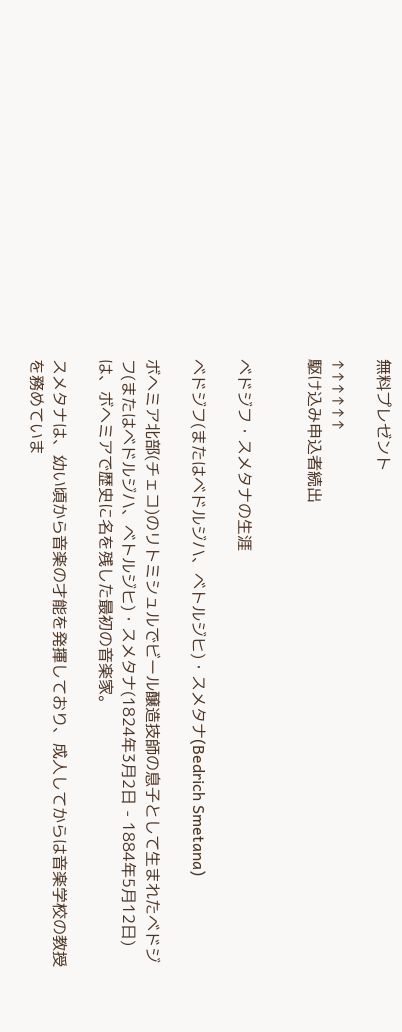無料プレゼント

↑↑↑↑↑↑
駆け込み申込者続出


ベドジフ・スメタナの生涯

ベドジフ(またはベドルジハ、ベトルジヒ)・スメタナ(Bedrich Smetana)

ボヘミア北部(チェコ)のリトミシュルでビール醸造技師の息子として生まれたベドジフ(またはベドルジハ、ベトルジヒ)・スメタナ(1824年3月2日 - 1884年5月12日)は、ボヘミアで歴史に名を残した最初の音楽家。

スメタナは、幼い頃から音楽の才能を発揮しており、成人してからは音楽学校の教授を務めていま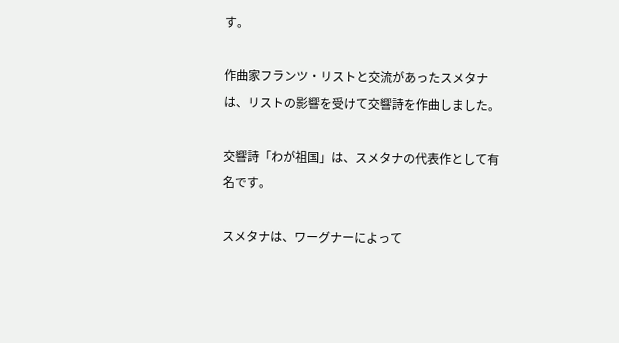す。

作曲家フランツ・リストと交流があったスメタナは、リストの影響を受けて交響詩を作曲しました。

交響詩「わが祖国」は、スメタナの代表作として有名です。

スメタナは、ワーグナーによって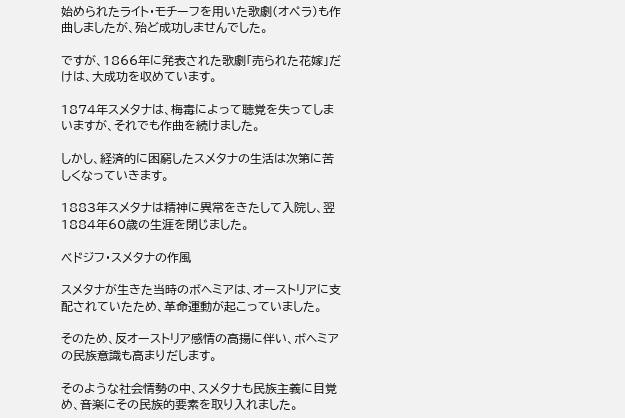始められたライト・モチーフを用いた歌劇(オペラ)も作曲しましたが、殆ど成功しませんでした。

ですが、1866年に発表された歌劇「売られた花嫁」だけは、大成功を収めています。

1874年スメタナは、梅毒によって聴覚を失ってしまいますが、それでも作曲を続けました。

しかし、経済的に困窮したスメタナの生活は次第に苦しくなっていきます。

1883年スメタナは精神に異常をきたして入院し、翌1884年60歳の生涯を閉じました。

ベドジフ・スメタナの作風

スメタナが生きた当時のボヘミアは、オーストリアに支配されていたため、革命運動が起こっていました。

そのため、反オーストリア感情の高揚に伴い、ボヘミアの民族意識も高まりだします。

そのような社会情勢の中、スメタナも民族主義に目覚め、音楽にその民族的要素を取り入れました。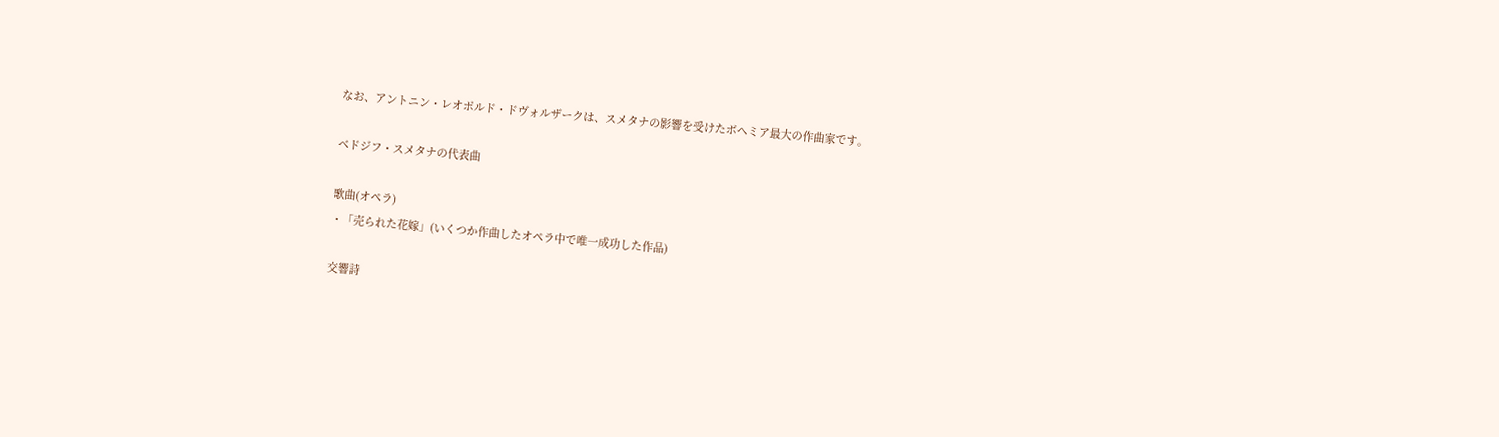なお、アントニン・レオポルド・ドヴォルザークは、スメタナの影響を受けたボヘミア最大の作曲家です。

ベドジフ・スメタナの代表曲

歌曲(オペラ)
・「売られた花嫁」(いくつか作曲したオペラ中で唯一成功した作品)

交響詩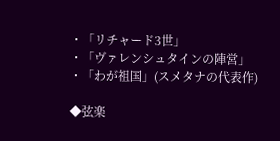・「リチャード3世」
・「ヴァレンシュタインの陣営」
・「わが祖国」(スメタナの代表作)

◆弦楽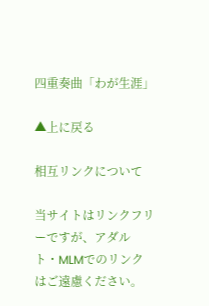四重奏曲「わが生涯」

▲上に戻る

相互リンクについて

当サイトはリンクフリーですが、アダルト・MLMでのリンクはご遠慮ください。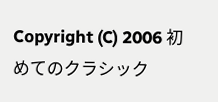Copyright (C) 2006 初めてのクラシック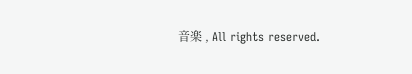音楽 , All rights reserved.